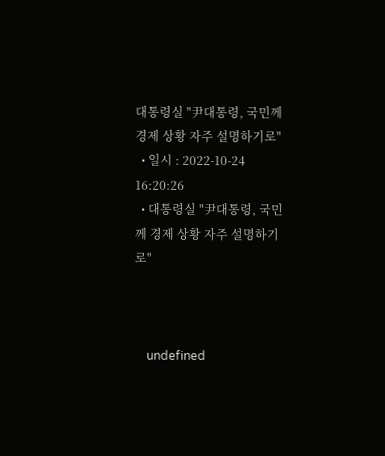대통령실 "尹대통령, 국민께 경제 상황 자주 설명하기로"
  • 일시 : 2022-10-24 16:20:26
  • 대통령실 "尹대통령, 국민께 경제 상황 자주 설명하기로"



    undefined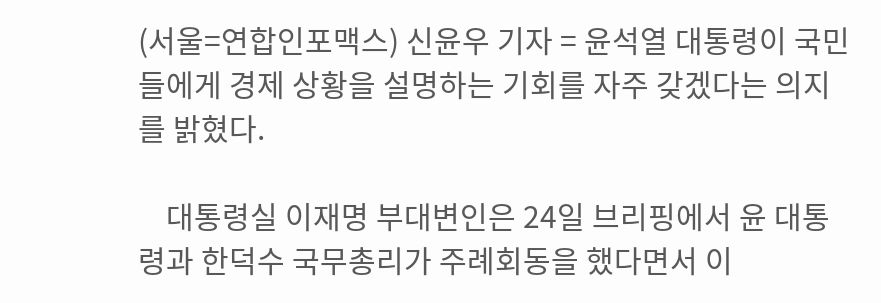(서울=연합인포맥스) 신윤우 기자 = 윤석열 대통령이 국민들에게 경제 상황을 설명하는 기회를 자주 갖겠다는 의지를 밝혔다.

    대통령실 이재명 부대변인은 24일 브리핑에서 윤 대통령과 한덕수 국무총리가 주례회동을 했다면서 이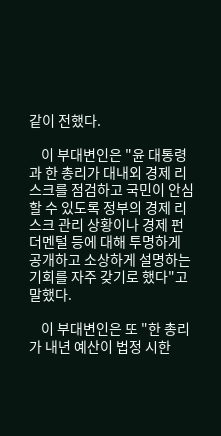같이 전했다.

    이 부대변인은 "윤 대통령과 한 총리가 대내외 경제 리스크를 점검하고 국민이 안심할 수 있도록 정부의 경제 리스크 관리 상황이나 경제 펀더멘털 등에 대해 투명하게 공개하고 소상하게 설명하는 기회를 자주 갖기로 했다"고 말했다.

    이 부대변인은 또 "한 총리가 내년 예산이 법정 시한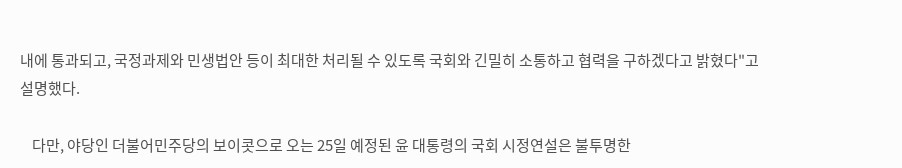내에 통과되고, 국정과제와 민생법안 등이 최대한 처리될 수 있도록 국회와 긴밀히 소통하고 협력을 구하겠다고 밝혔다"고 설명했다.

    다만, 야당인 더불어민주당의 보이콧으로 오는 25일 예정된 윤 대통령의 국회 시정연설은 불투명한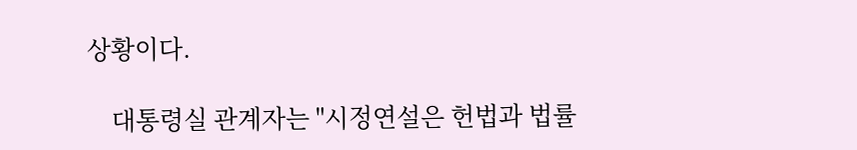상황이다.

    대통령실 관계자는 "시정연설은 헌법과 법률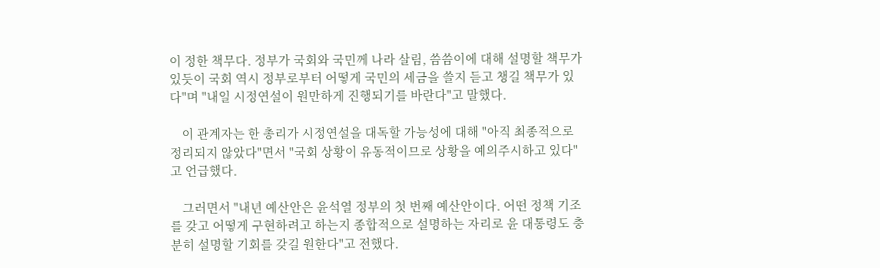이 정한 책무다. 정부가 국회와 국민께 나라 살림, 씀씀이에 대해 설명할 책무가 있듯이 국회 역시 정부로부터 어떻게 국민의 세금을 쓸지 듣고 챙길 책무가 있다"며 "내일 시정연설이 원만하게 진행되기를 바란다"고 말했다.

    이 관계자는 한 총리가 시정연설을 대독할 가능성에 대해 "아직 최종적으로 정리되지 않았다"면서 "국회 상황이 유동적이므로 상황을 예의주시하고 있다"고 언급했다.

    그러면서 "내년 예산안은 윤석열 정부의 첫 번째 예산안이다. 어떤 정책 기조를 갖고 어떻게 구현하려고 하는지 종합적으로 설명하는 자리로 윤 대통령도 충분히 설명할 기회를 갖길 원한다"고 전했다.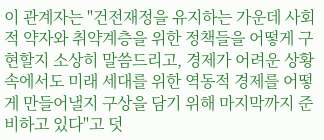이 관계자는 "건전재정을 유지하는 가운데 사회적 약자와 취약계층을 위한 정책들을 어떻게 구현할지 소상히 말씀드리고, 경제가 어려운 상황 속에서도 미래 세대를 위한 역동적 경제를 어떻게 만들어낼지 구상을 담기 위해 마지막까지 준비하고 있다"고 덧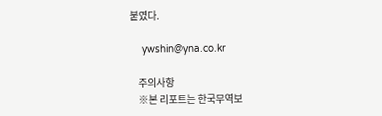붙였다.

    ywshin@yna.co.kr

    주의사항
    ※본 리포트는 한국무역보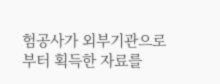험공사가 외부기관으로부터 획득한 자료를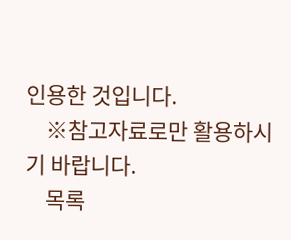인용한 것입니다.
    ※참고자료로만 활용하시기 바랍니다.
    목록